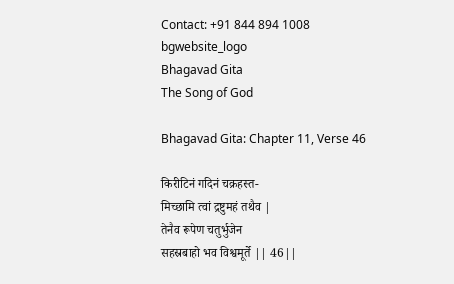Contact: +91 844 894 1008
bgwebsite_logo
Bhagavad Gita
The Song of God

Bhagavad Gita: Chapter 11, Verse 46

किरीटिनं गदिनं चक्रहस्त-
मिच्छामि त्वां द्रष्टुमहं तथैव |
तेनैव रूपेण चतुर्भुजेन
सहस्रबाहो भव विश्वमूर्ते || 46||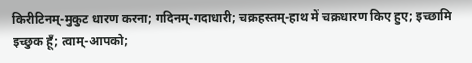किरीटिनम्-मुकुट धारण करना; गदिनम्-गदाधारी; चक्रहस्तम्-हाथ में चक्रधारण किए हुए; इच्छामि इच्छुक हूँ; त्वाम्-आपको;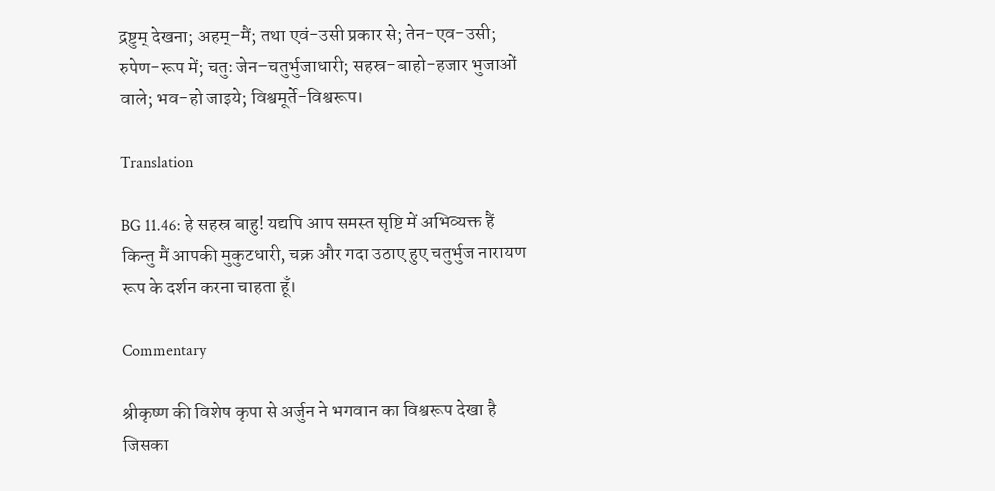द्रष्टुम् देखना; अहम्–मैं; तथा एवं-उसी प्रकार से; तेन-एव-उसी; रुपेण-रूप में; चतुः जेन–चतुर्भुजाधारी; सहस्र-बाहो-हजार भुजाओं वाले; भव-हो जाइये; विश्वमूर्ते-विश्वरूप।

Translation

BG 11.46: हे सहस्र बाहु! यद्यपि आप समस्त सृष्टि में अभिव्यक्त हैं किन्तु मैं आपकी मुकुटधारी, चक्र और गदा उठाए हुए चतुर्भुज नारायण रूप के दर्शन करना चाहता हूँ।

Commentary

श्रीकृष्ण की विशेष कृपा से अर्जुन ने भगवान का विश्वरूप देखा है जिसका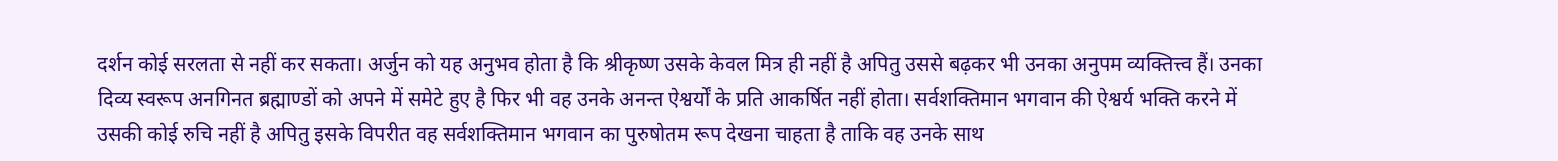दर्शन कोई सरलता से नहीं कर सकता। अर्जुन को यह अनुभव होता है कि श्रीकृष्ण उसके केवल मित्र ही नहीं है अपितु उससे बढ़कर भी उनका अनुपम व्यक्तित्त्व हैं। उनका दिव्य स्वरूप अनगिनत ब्रह्माण्डों को अपने में समेटे हुए है फिर भी वह उनके अनन्त ऐश्वर्यों के प्रति आकर्षित नहीं होता। सर्वशक्तिमान भगवान की ऐश्वर्य भक्ति करने में उसकी कोई रुचि नहीं है अपितु इसके विपरीत वह सर्वशक्तिमान भगवान का पुरुषोतम रूप देखना चाहता है ताकि वह उनके साथ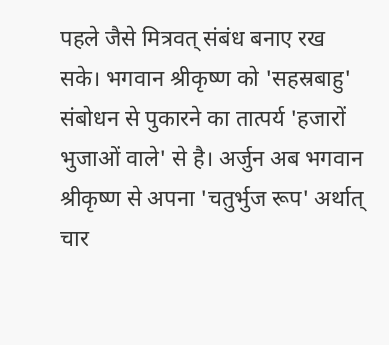पहले जैसे मित्रवत् संबंध बनाए रख सके। भगवान श्रीकृष्ण को 'सहस्रबाहु' संबोधन से पुकारने का तात्पर्य 'हजारों भुजाओं वाले' से है। अर्जुन अब भगवान श्रीकृष्ण से अपना 'चतुर्भुज रूप' अर्थात् चार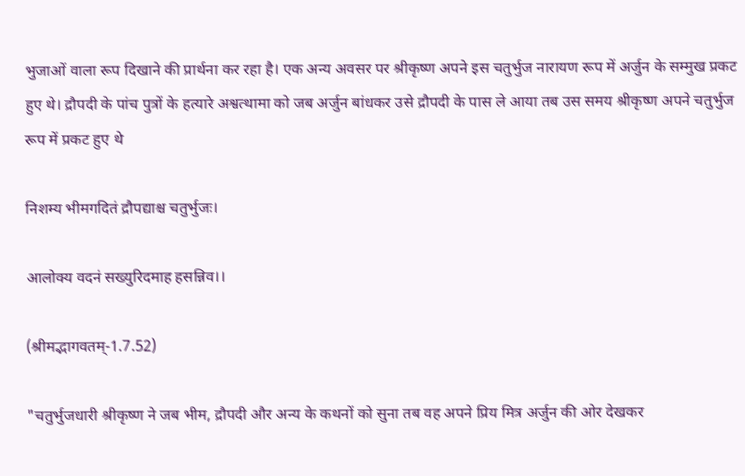भुजाओं वाला रूप दिखाने की प्रार्थना कर रहा है। एक अन्य अवसर पर श्रीकृष्ण अपने इस चतुर्भुज नारायण रूप में अर्जुन के सम्मुख प्रकट हुए थे। द्रौपदी के पांच पुत्रों के हत्यारे अश्वत्थामा को जब अर्जुन बांधकर उसे द्रौपदी के पास ले आया तब उस समय श्रीकृष्ण अपने चतुर्भुज रूप में प्रकट हुए थे

निशम्य भीमगदितं द्रौपद्याश्च चतुर्भुजः।

आलोक्य वदनं सख्युरिदमाह हसन्निव।।

(श्रीमद्भागवतम्-1.7.52)

"चतुर्भुजधारी श्रीकृष्ण ने जब भीम, द्रौपदी और अन्य के कथनों को सुना तब वह अपने प्रिय मित्र अर्जुन की ओर देखकर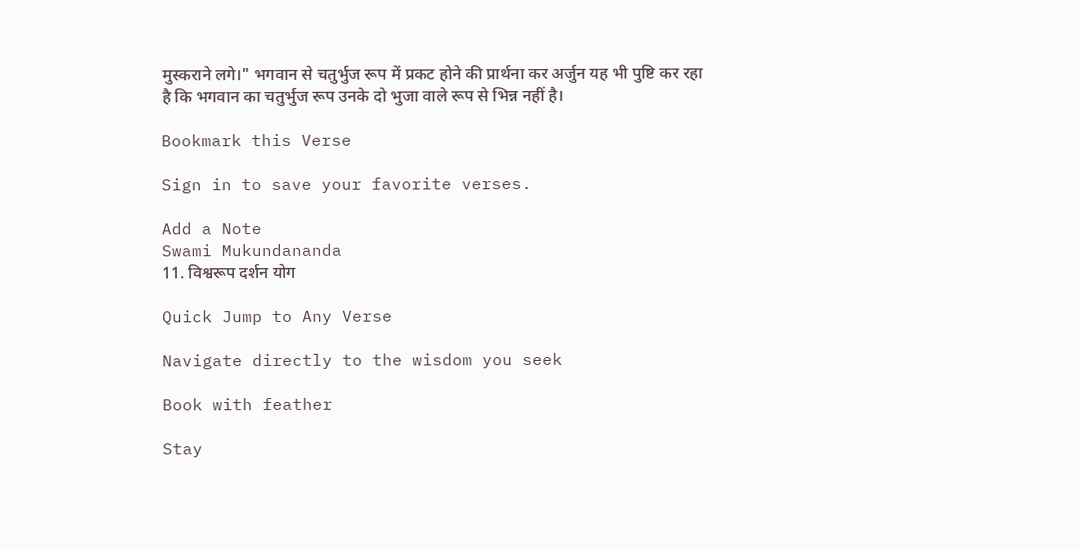मुस्कराने लगे।" भगवान से चतुर्भुज रूप में प्रकट होने की प्रार्थना कर अर्जुन यह भी पुष्टि कर रहा है कि भगवान का चतुर्भुज रूप उनके दो भुजा वाले रूप से भिन्न नहीं है।

Bookmark this Verse

Sign in to save your favorite verses.

Add a Note
Swami Mukundananda
11. विश्वरूप दर्शन योग

Quick Jump to Any Verse

Navigate directly to the wisdom you seek

Book with feather

Stay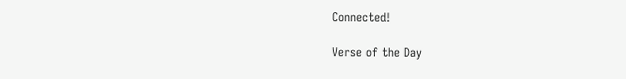Connected!

Verse of the Day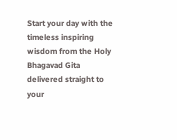Start your day with the timeless inspiring wisdom from the Holy Bhagavad Gita delivered straight to your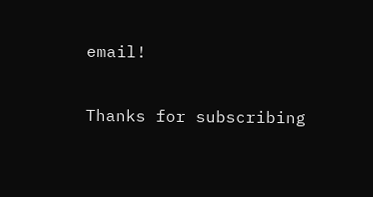email!

Thanks for subscribing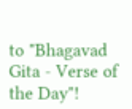to "Bhagavad Gita - Verse of the Day"!